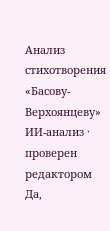Анализ стихотворения «Басову-Верхоянцеву»
ИИ-анализ · проверен редактором
Да,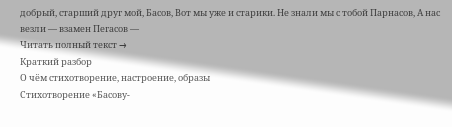добрый, старший друг мой, Басов, Вот мы уже и старики. Не знали мы с тобой Парнасов, А нас везли — взамен Пегасов —
Читать полный текст →
Краткий разбор
О чём стихотворение, настроение, образы
Стихотворение «Басову-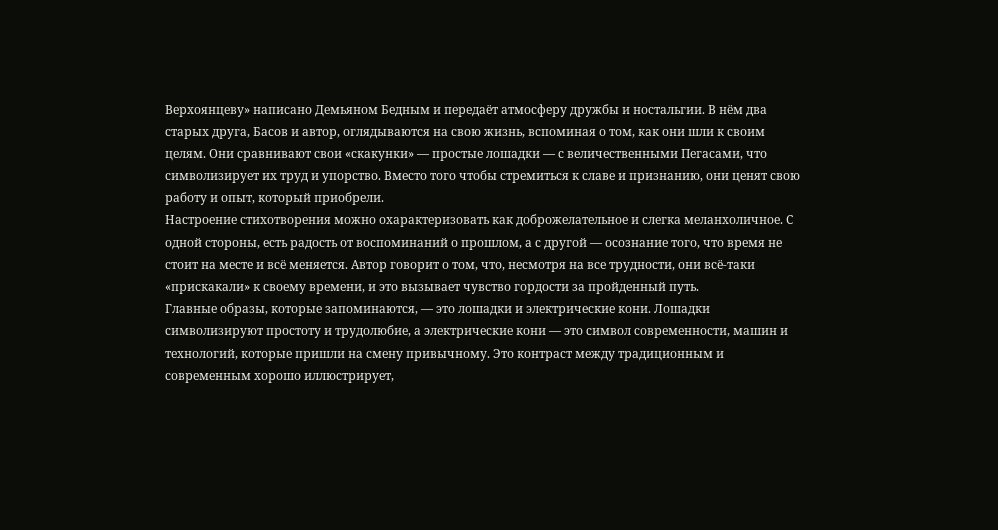Верхоянцеву» написано Демьяном Бедным и передаёт атмосферу дружбы и ностальгии. В нём два старых друга, Басов и автор, оглядываются на свою жизнь, вспоминая о том, как они шли к своим целям. Они сравнивают свои «скакунки» — простые лошадки — с величественными Пегасами, что символизирует их труд и упорство. Вместо того чтобы стремиться к славе и признанию, они ценят свою работу и опыт, который приобрели.
Настроение стихотворения можно охарактеризовать как доброжелательное и слегка меланхоличное. С одной стороны, есть радость от воспоминаний о прошлом, а с другой — осознание того, что время не стоит на месте и всё меняется. Автор говорит о том, что, несмотря на все трудности, они всё-таки «прискакали» к своему времени, и это вызывает чувство гордости за пройденный путь.
Главные образы, которые запоминаются, — это лошадки и электрические кони. Лошадки символизируют простоту и трудолюбие, а электрические кони — это символ современности, машин и технологий, которые пришли на смену привычному. Это контраст между традиционным и современным хорошо иллюстрирует,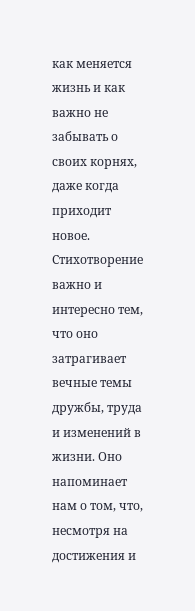как меняется жизнь и как важно не забывать о своих корнях, даже когда приходит новое.
Стихотворение важно и интересно тем, что оно затрагивает вечные темы дружбы, труда и изменений в жизни. Оно напоминает нам о том, что, несмотря на достижения и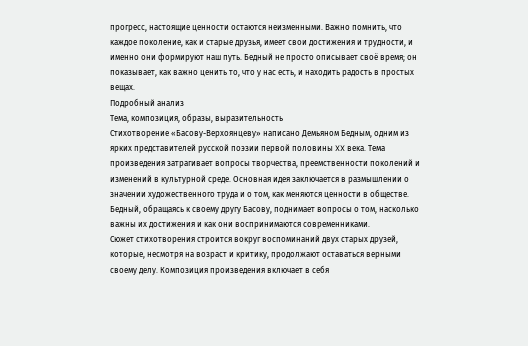прогресс, настоящие ценности остаются неизменными. Важно помнить, что каждое поколение, как и старые друзья, имеет свои достижения и трудности, и именно они формируют наш путь. Бедный не просто описывает своё время; он показывает, как важно ценить то, что у нас есть, и находить радость в простых вещах.
Подробный анализ
Тема, композиция, образы, выразительность
Стихотворение «Басову-Верхоянцеву» написано Демьяном Бедным, одним из ярких представителей русской поэзии первой половины XX века. Тема произведения затрагивает вопросы творчества, преемственности поколений и изменений в культурной среде. Основная идея заключается в размышлении о значении художественного труда и о том, как меняются ценности в обществе. Бедный, обращаясь к своему другу Басову, поднимает вопросы о том, насколько важны их достижения и как они воспринимаются современниками.
Сюжет стихотворения строится вокруг воспоминаний двух старых друзей, которые, несмотря на возраст и критику, продолжают оставаться верными своему делу. Композиция произведения включает в себя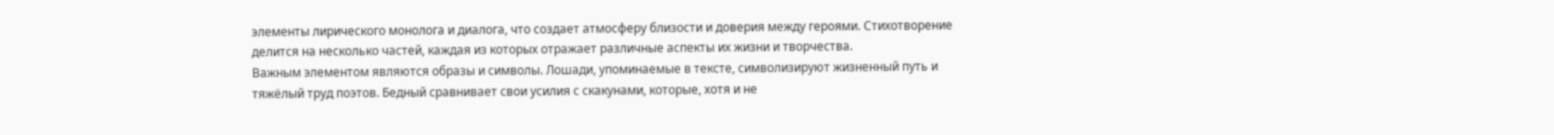элементы лирического монолога и диалога, что создает атмосферу близости и доверия между героями. Стихотворение делится на несколько частей, каждая из которых отражает различные аспекты их жизни и творчества.
Важным элементом являются образы и символы. Лошади, упоминаемые в тексте, символизируют жизненный путь и тяжёлый труд поэтов. Бедный сравнивает свои усилия с скакунами, которые, хотя и не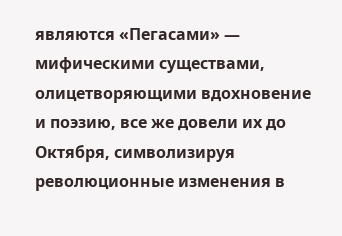являются «Пегасами» — мифическими существами, олицетворяющими вдохновение и поэзию, все же довели их до Октября, символизируя революционные изменения в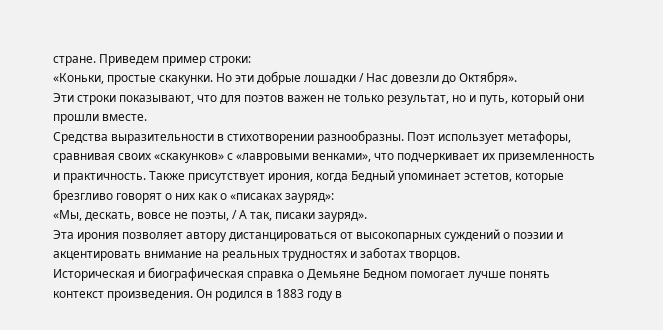стране. Приведем пример строки:
«Коньки, простые скакунки. Но эти добрые лошадки / Нас довезли до Октября».
Эти строки показывают, что для поэтов важен не только результат, но и путь, который они прошли вместе.
Средства выразительности в стихотворении разнообразны. Поэт использует метафоры, сравнивая своих «скакунков» с «лавровыми венками», что подчеркивает их приземленность и практичность. Также присутствует ирония, когда Бедный упоминает эстетов, которые брезгливо говорят о них как о «писаках зауряд»:
«Мы, дескать, вовсе не поэты, / А так, писаки зауряд».
Эта ирония позволяет автору дистанцироваться от высокопарных суждений о поэзии и акцентировать внимание на реальных трудностях и заботах творцов.
Историческая и биографическая справка о Демьяне Бедном помогает лучше понять контекст произведения. Он родился в 1883 году в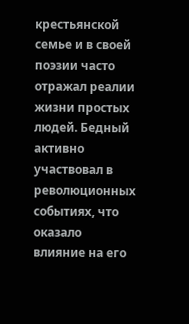крестьянской семье и в своей поэзии часто отражал реалии жизни простых людей. Бедный активно участвовал в революционных событиях, что оказало влияние на его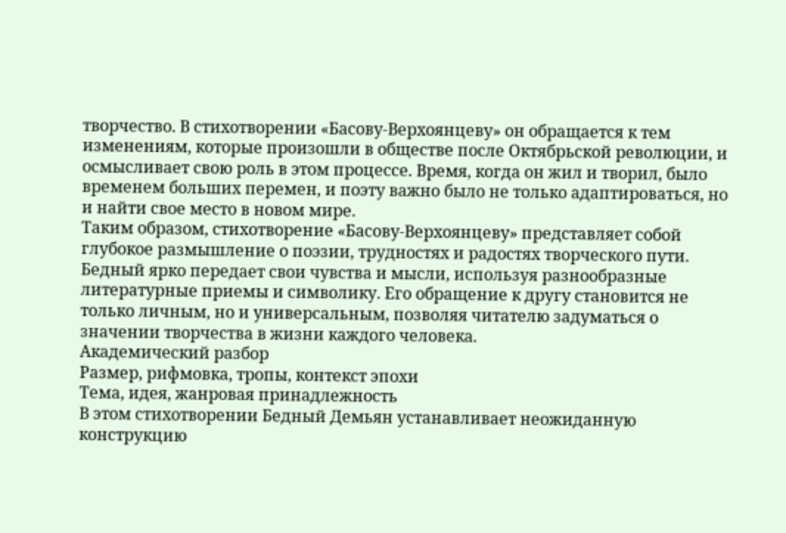творчество. В стихотворении «Басову-Верхоянцеву» он обращается к тем изменениям, которые произошли в обществе после Октябрьской революции, и осмысливает свою роль в этом процессе. Время, когда он жил и творил, было временем больших перемен, и поэту важно было не только адаптироваться, но и найти свое место в новом мире.
Таким образом, стихотворение «Басову-Верхоянцеву» представляет собой глубокое размышление о поэзии, трудностях и радостях творческого пути. Бедный ярко передает свои чувства и мысли, используя разнообразные литературные приемы и символику. Его обращение к другу становится не только личным, но и универсальным, позволяя читателю задуматься о значении творчества в жизни каждого человека.
Академический разбор
Размер, рифмовка, тропы, контекст эпохи
Тема, идея, жанровая принадлежность
В этом стихотворении Бедный Демьян устанавливает неожиданную конструкцию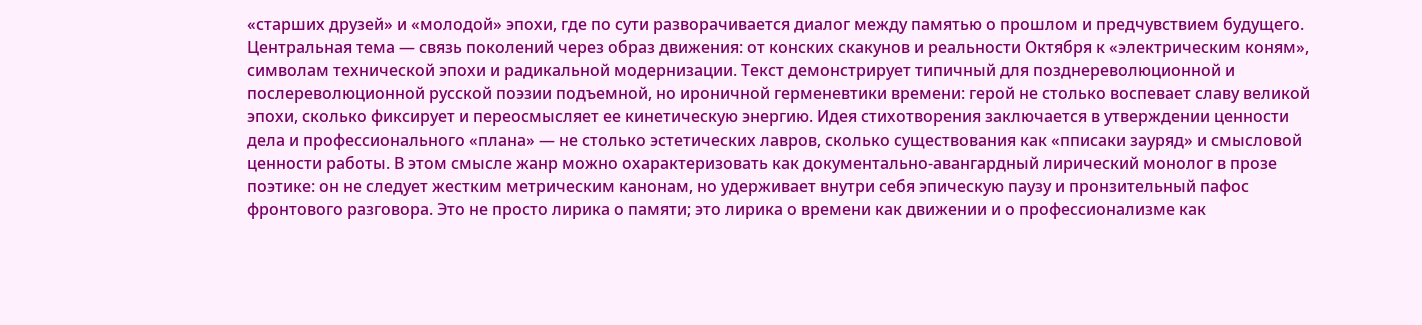«старших друзей» и «молодой» эпохи, где по сути разворачивается диалог между памятью о прошлом и предчувствием будущего. Центральная тема — связь поколений через образ движения: от конских скакунов и реальности Октября к «электрическим коням», символам технической эпохи и радикальной модернизации. Текст демонстрирует типичный для позднереволюционной и послереволюционной русской поэзии подъемной, но ироничной герменевтики времени: герой не столько воспевает славу великой эпохи, сколько фиксирует и переосмысляет ее кинетическую энергию. Идея стихотворения заключается в утверждении ценности дела и профессионального «плана» — не столько эстетических лавров, сколько существования как «пписаки зауряд» и смысловой ценности работы. В этом смысле жанр можно охарактеризовать как документально-авангардный лирический монолог в прозе поэтике: он не следует жестким метрическим канонам, но удерживает внутри себя эпическую паузу и пронзительный пафос фронтового разговора. Это не просто лирика о памяти; это лирика о времени как движении и о профессионализме как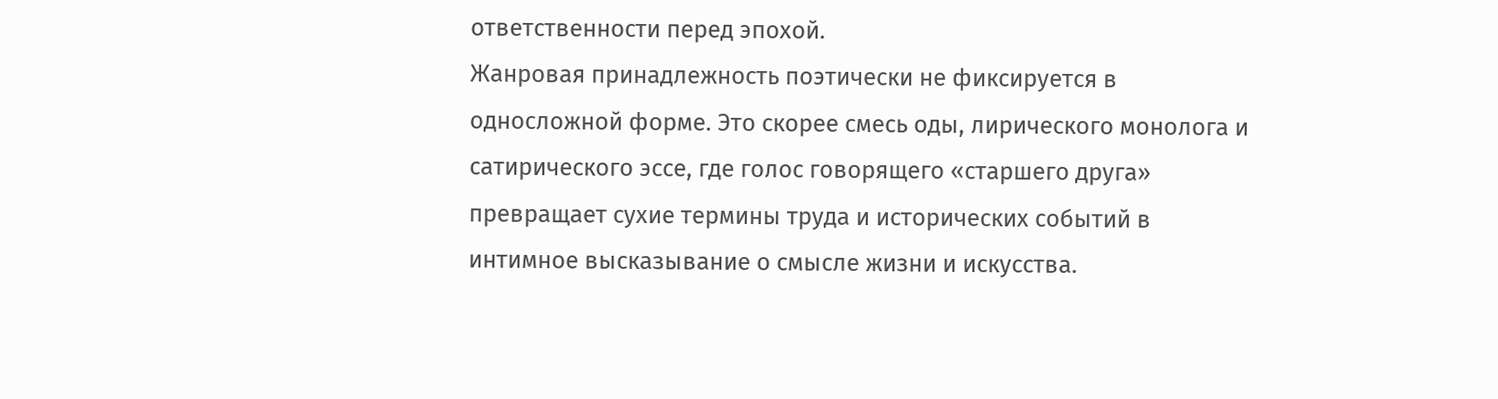ответственности перед эпохой.
Жанровая принадлежность поэтически не фиксируется в односложной форме. Это скорее смесь оды, лирического монолога и сатирического эссе, где голос говорящего «старшего друга» превращает сухие термины труда и исторических событий в интимное высказывание о смысле жизни и искусства.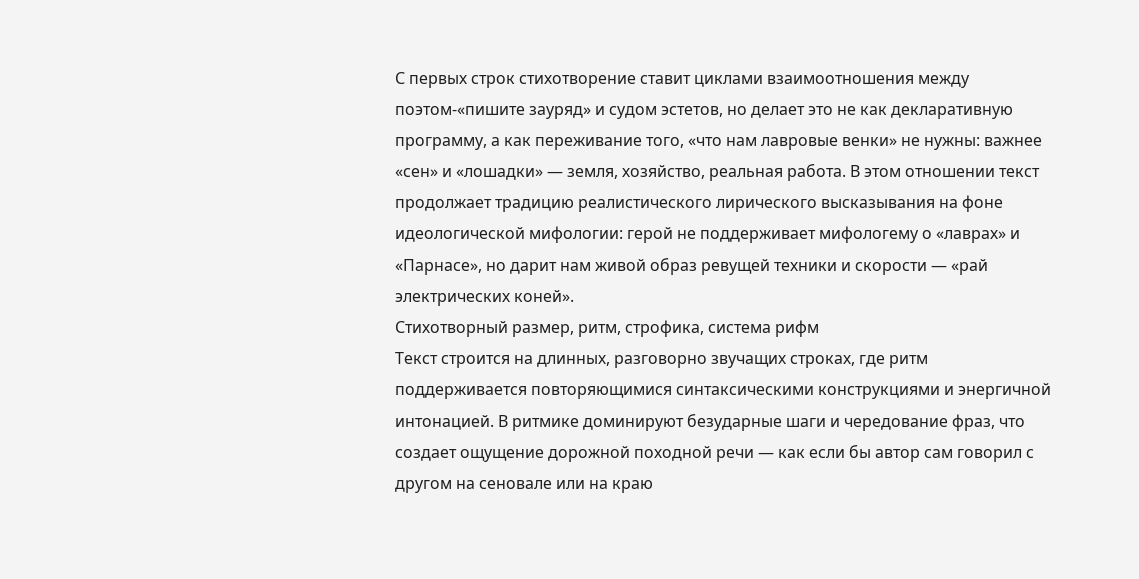С первых строк стихотворение ставит циклами взаимоотношения между поэтом-«пишите зауряд» и судом эстетов, но делает это не как декларативную программу, а как переживание того, «что нам лавровые венки» не нужны: важнее «сен» и «лошадки» — земля, хозяйство, реальная работа. В этом отношении текст продолжает традицию реалистического лирического высказывания на фоне идеологической мифологии: герой не поддерживает мифологему о «лаврах» и «Парнасе», но дарит нам живой образ ревущей техники и скорости — «рай электрических коней».
Стихотворный размер, ритм, строфика, система рифм
Текст строится на длинных, разговорно звучащих строках, где ритм поддерживается повторяющимися синтаксическими конструкциями и энергичной интонацией. В ритмике доминируют безударные шаги и чередование фраз, что создает ощущение дорожной походной речи — как если бы автор сам говорил с другом на сеновале или на краю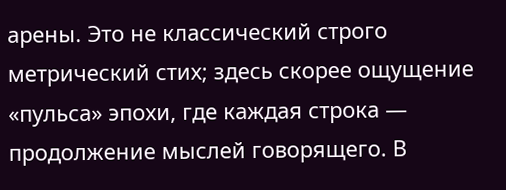арены. Это не классический строго метрический стих; здесь скорее ощущение «пульса» эпохи, где каждая строка — продолжение мыслей говорящего. В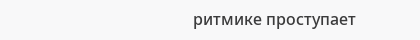ритмике проступает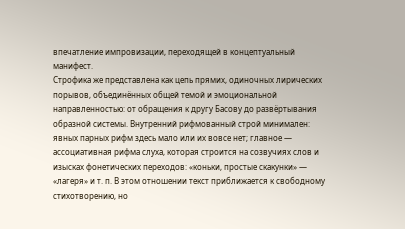впечатление импровизации, переходящей в концептуальный манифест.
Строфика же представлена как цепь прямих, одиночных лирических порывов, объединённых общей темой и эмоциональной направленностью: от обращения к другу Басову до развёртывания образной системы. Внутренний рифмованный строй минимален: явных парных рифм здесь мало или их вовсе нет; главное — ассоциативная рифма слуха, которая строится на созвучиях слов и изысках фонетических переходов: «коньки, простые скакунки» — «лагеря» и т. п. В этом отношении текст приближается к свободному стихотворению, но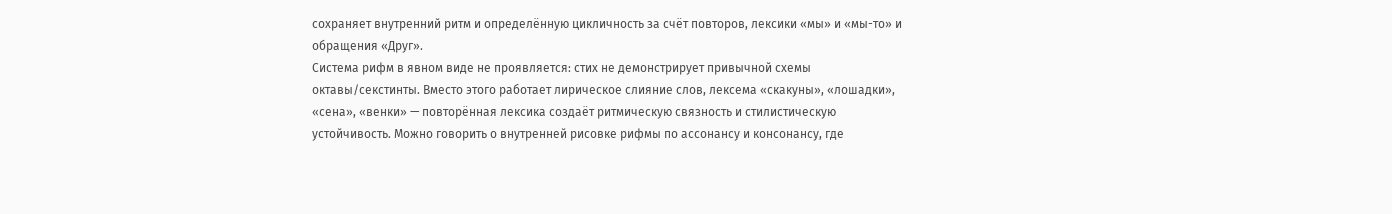сохраняет внутренний ритм и определённую цикличность за счёт повторов, лексики «мы» и «мы-то» и обращения «Друг».
Система рифм в явном виде не проявляется: стих не демонстрирует привычной схемы октавы/секстинты. Вместо этого работает лирическое слияние слов, лексема «скакуны», «лошадки», «сена», «венки» — повторённая лексика создаёт ритмическую связность и стилистическую устойчивость. Можно говорить о внутренней рисовке рифмы по ассонансу и консонансу, где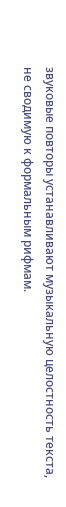звуковые повторы устанавливают музыкальную целостность текста, не сводимую к формальным рифмам.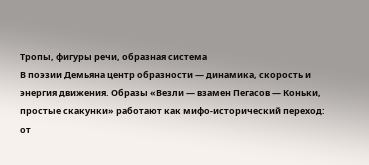Тропы, фигуры речи, образная система
В поэзии Демьяна центр образности — динамика, скорость и энергия движения. Образы «Везли — взамен Пегасов — Коньки, простые скакунки» работают как мифо-исторический переход: от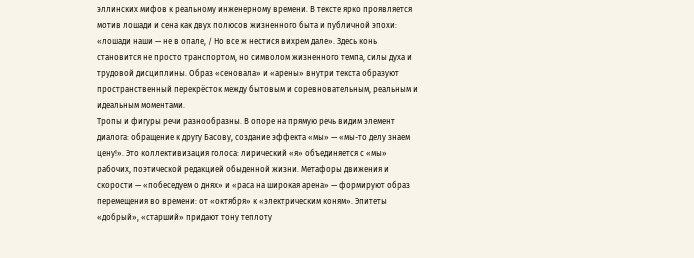эллинских мифов к реальному инженерному времени. В тексте ярко проявляется мотив лошади и сена как двух полюсов жизненного быта и публичной эпохи: «лошади наши — не в опале, / Но все ж нестися вихрем дале». Здесь конь становится не просто транспортом, но символом жизненного темпа, силы духа и трудовой дисциплины. Образ «сеновала» и «арены» внутри текста образуют пространственный перекрёсток между бытовым и соревновательным, реальным и идеальным моментами.
Тропы и фигуры речи разнообразны. В опоре на прямую речь видим элемент диалога: обращение к другу Басову, создание эффекта «мы» — «мы-то делу знаем цену!». Это коллективизация голоса: лирический «я» объединяется с «мы» рабочих, поэтической редакцией обыденной жизни. Метафоры движения и скорости — «побеседуем о днях» и «раса на широкая арена» — формируют образ перемещения во времени: от «октября» к «электрическим коням». Эпитеты «добрый», «старший» придают тону теплоту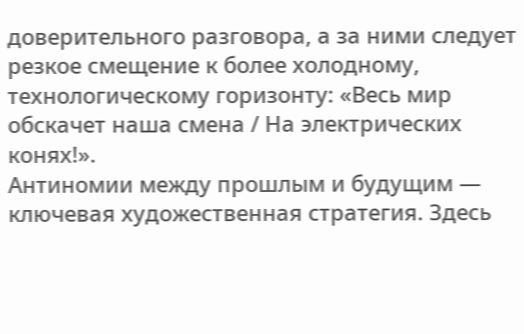доверительного разговора, а за ними следует резкое смещение к более холодному, технологическому горизонту: «Весь мир обскачет наша смена / На электрических конях!».
Антиномии между прошлым и будущим — ключевая художественная стратегия. Здесь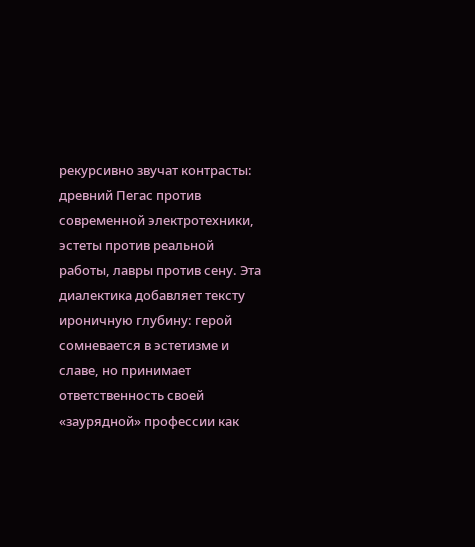рекурсивно звучат контрасты: древний Пегас против современной электротехники, эстеты против реальной работы, лавры против сену. Эта диалектика добавляет тексту ироничную глубину: герой сомневается в эстетизме и славе, но принимает ответственность своей «заурядной» профессии как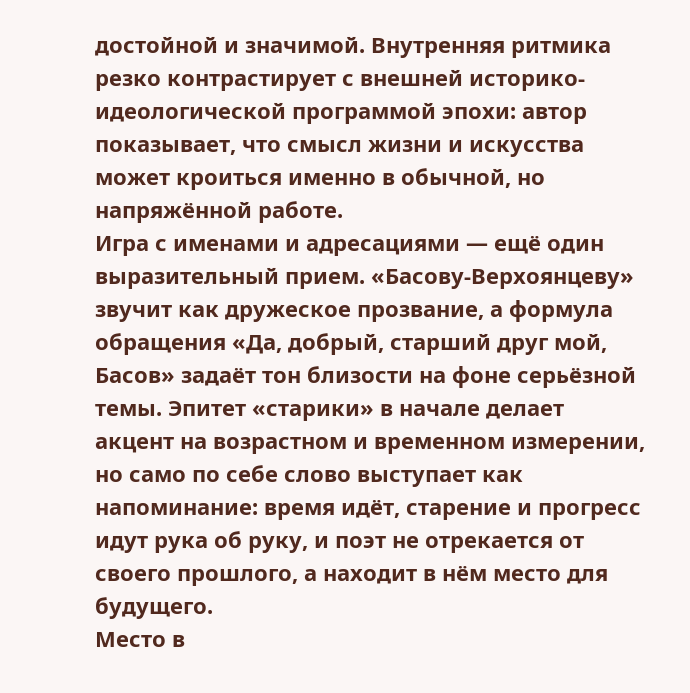достойной и значимой. Внутренняя ритмика резко контрастирует с внешней историко-идеологической программой эпохи: автор показывает, что смысл жизни и искусства может кроиться именно в обычной, но напряжённой работе.
Игра с именами и адресациями — ещё один выразительный прием. «Басову-Верхоянцеву» звучит как дружеское прозвание, а формула обращения «Да, добрый, старший друг мой, Басов» задаёт тон близости на фоне серьёзной темы. Эпитет «старики» в начале делает акцент на возрастном и временном измерении, но само по себе слово выступает как напоминание: время идёт, старение и прогресс идут рука об руку, и поэт не отрекается от своего прошлого, а находит в нём место для будущего.
Место в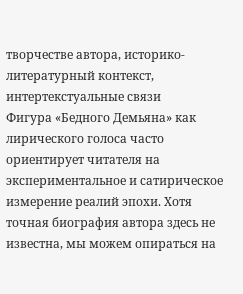творчестве автора, историко-литературный контекст, интертекстуальные связи
Фигура «Бедного Демьяна» как лирического голоса часто ориентирует читателя на экспериментальное и сатирическое измерение реалий эпохи. Хотя точная биография автора здесь не известна, мы можем опираться на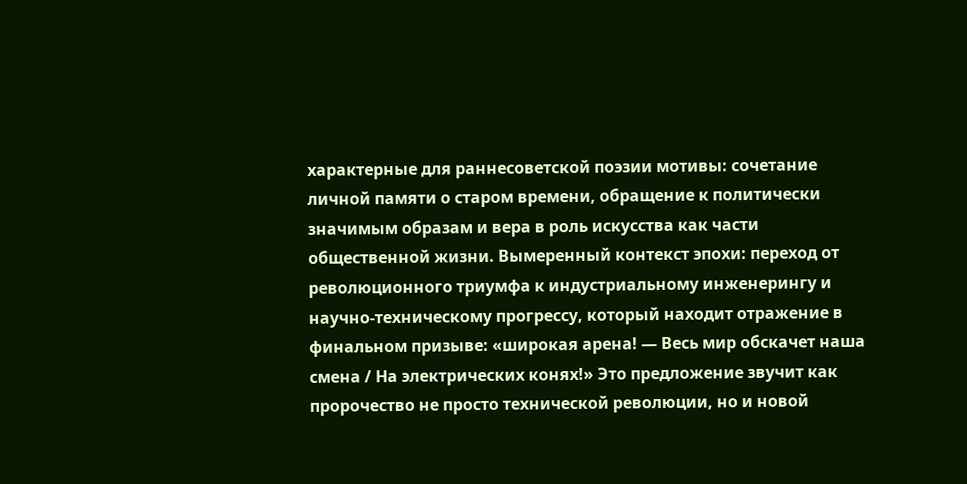характерные для раннесоветской поэзии мотивы: сочетание личной памяти о старом времени, обращение к политически значимым образам и вера в роль искусства как части общественной жизни. Вымеренный контекст эпохи: переход от революционного триумфа к индустриальному инженерингу и научно-техническому прогрессу, который находит отражение в финальном призыве: «широкая арена! — Весь мир обскачет наша смена / На электрических конях!» Это предложение звучит как пророчество не просто технической революции, но и новой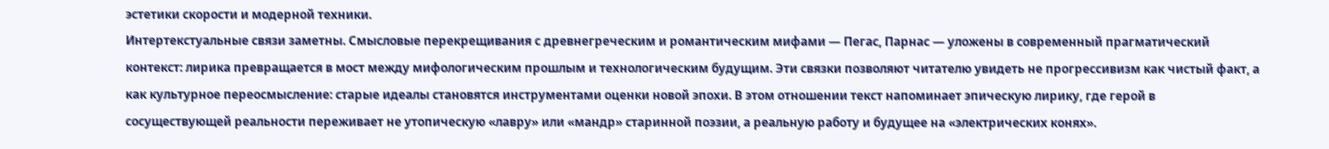эстетики скорости и модерной техники.
Интертекстуальные связи заметны. Смысловые перекрещивания с древнегреческим и романтическим мифами — Пегас, Парнас — уложены в современный прагматический контекст: лирика превращается в мост между мифологическим прошлым и технологическим будущим. Эти связки позволяют читателю увидеть не прогрессивизм как чистый факт, а как культурное переосмысление: старые идеалы становятся инструментами оценки новой эпохи. В этом отношении текст напоминает эпическую лирику, где герой в сосуществующей реальности переживает не утопическую «лавру» или «мандр» старинной поэзии, а реальную работу и будущее на «электрических конях».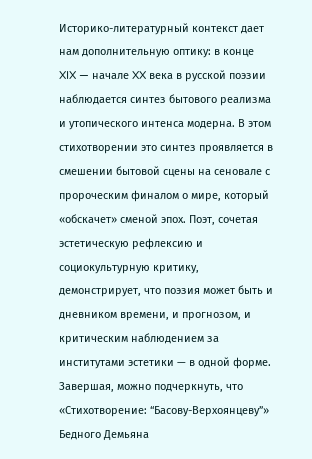Историко-литературный контекст дает нам дополнительную оптику: в конце XIX — начале XX века в русской поэзии наблюдается синтез бытового реализма и утопического интенса модерна. В этом стихотворении это синтез проявляется в смешении бытовой сцены на сеновале с пророческим финалом о мире, который «обскачет» сменой эпох. Поэт, сочетая эстетическую рефлексию и социокультурную критику, демонстрирует, что поэзия может быть и дневником времени, и прогнозом, и критическим наблюдением за институтами эстетики — в одной форме.
Завершая, можно подчеркнуть, что «Стихотворение: “Басову-Верхоянцеву”» Бедного Демьяна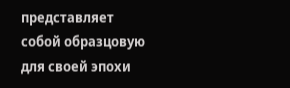представляет собой образцовую для своей эпохи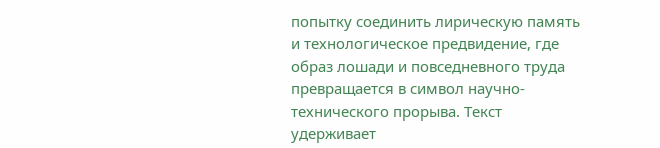попытку соединить лирическую память и технологическое предвидение, где образ лошади и повседневного труда превращается в символ научно-технического прорыва. Текст удерживает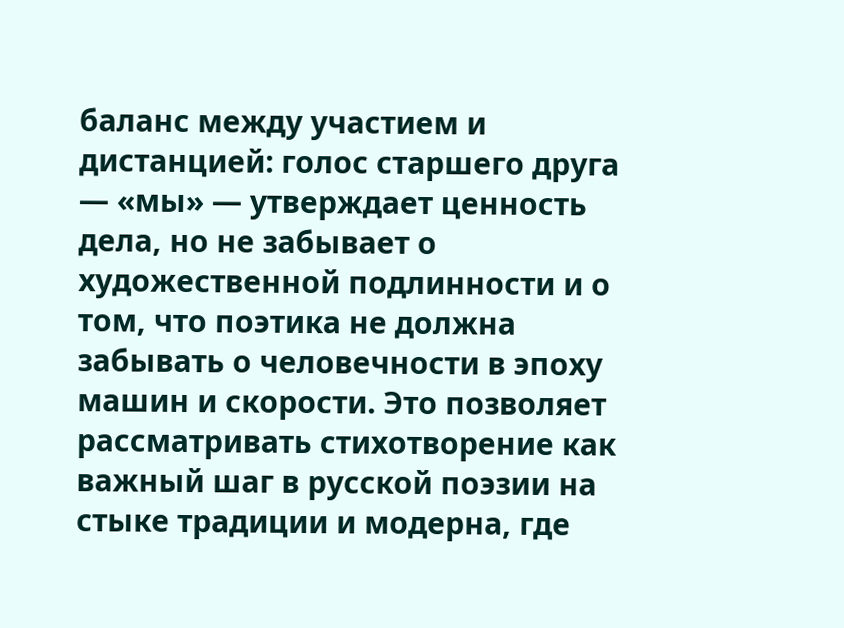баланс между участием и дистанцией: голос старшего друга — «мы» — утверждает ценность дела, но не забывает о художественной подлинности и о том, что поэтика не должна забывать о человечности в эпоху машин и скорости. Это позволяет рассматривать стихотворение как важный шаг в русской поэзии на стыке традиции и модерна, где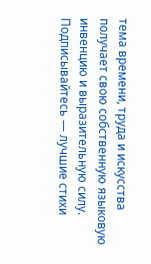тема времени, труда и искусства получает свою собственную языковую инвенцию и выразительную силу.
Подписывайтесь — лучшие стихи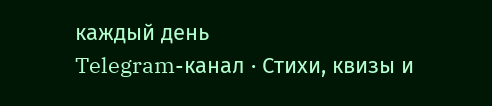каждый день
Telegram-канал · Стихи, квизы и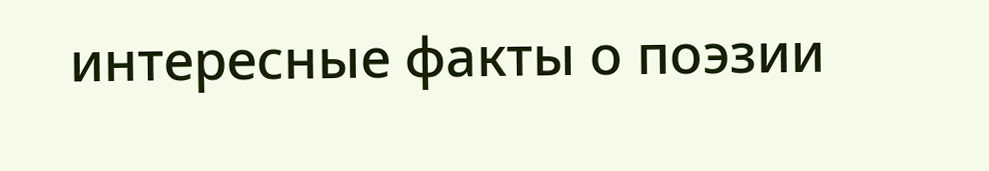интересные факты о поэзии